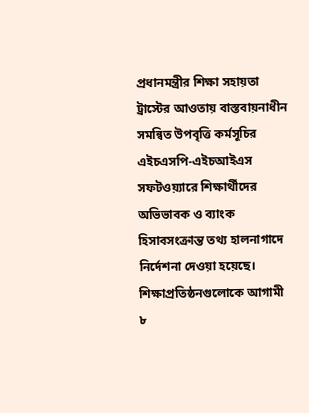প্রধানমন্ত্রীর শিক্ষা সহায়তা ট্রাস্টের আওতায় বাস্তবায়নাধীন সমন্বিত উপবৃত্তি কর্মসূচির এইচএসপি-এইচআইএস সফটওয়্যারে শিক্ষার্থীদের অভিভাবক ও ব্যাংক হিসাবসংক্রান্ত তথ্য হালনাগাদে নির্দেশনা দেওয়া হয়েছে। শিক্ষাপ্রতিষ্ঠনগুলোকে আগামী ৮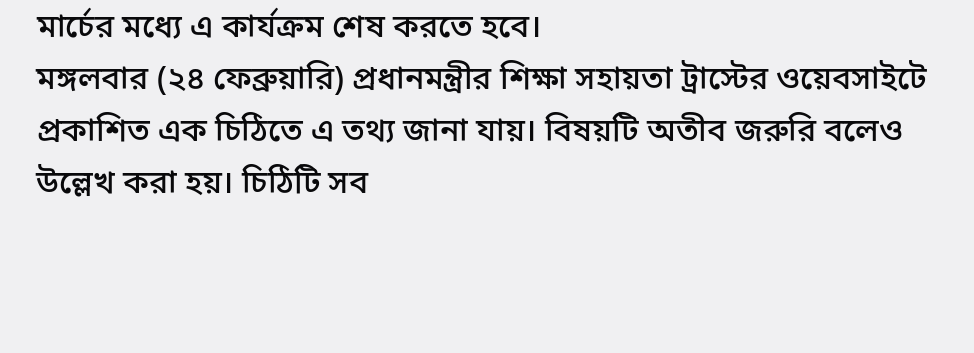মার্চের মধ্যে এ কার্যক্রম শেষ করতে হবে।
মঙ্গলবার (২৪ ফেব্রুয়ারি) প্রধানমন্ত্রীর শিক্ষা সহায়তা ট্রাস্টের ওয়েবসাইটে প্রকাশিত এক চিঠিতে এ তথ্য জানা যায়। বিষয়টি অতীব জরুরি বলেও উল্লেখ করা হয়। চিঠিটি সব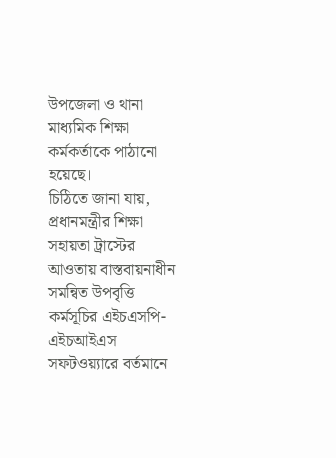উপজেলা ও থানা মাধ্যমিক শিক্ষা কর্মকর্তাকে পাঠানো হয়েছে।
চিঠিতে জানা যায়, প্রধানমন্ত্রীর শিক্ষা সহায়তা ট্রাস্টের আওতায় বাস্তবায়নাধীন সমন্বিত উপবৃত্তি কর্মসূচির এইচএসপি-এইচআইএস সফটওয়্যারে বর্তমানে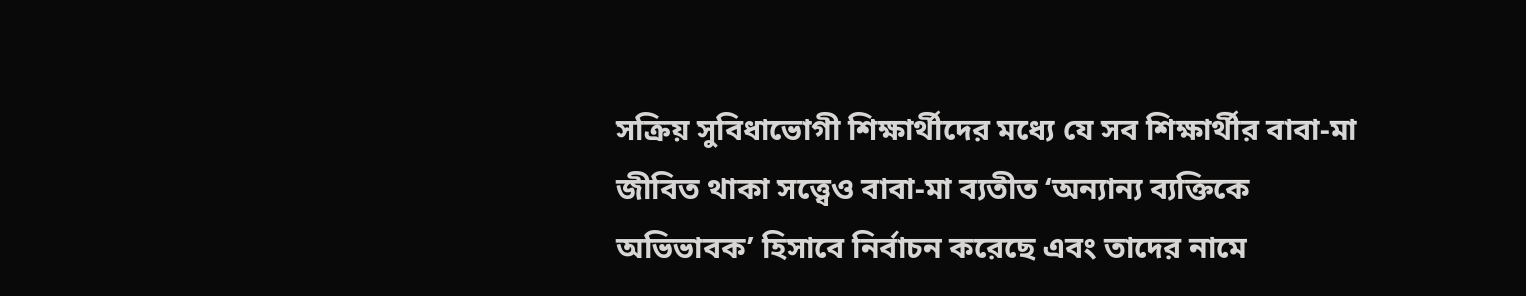সক্রিয় সুবিধাভোগী শিক্ষার্থীদের মধ্যে যে সব শিক্ষার্থীর বাবা-মা জীবিত থাকা সত্ত্বেও বাবা-মা ব্যতীত ‘অন্যান্য ব্যক্তিকে অভিভাবক’ হিসাবে নির্বাচন করেছে এবং তাদের নামে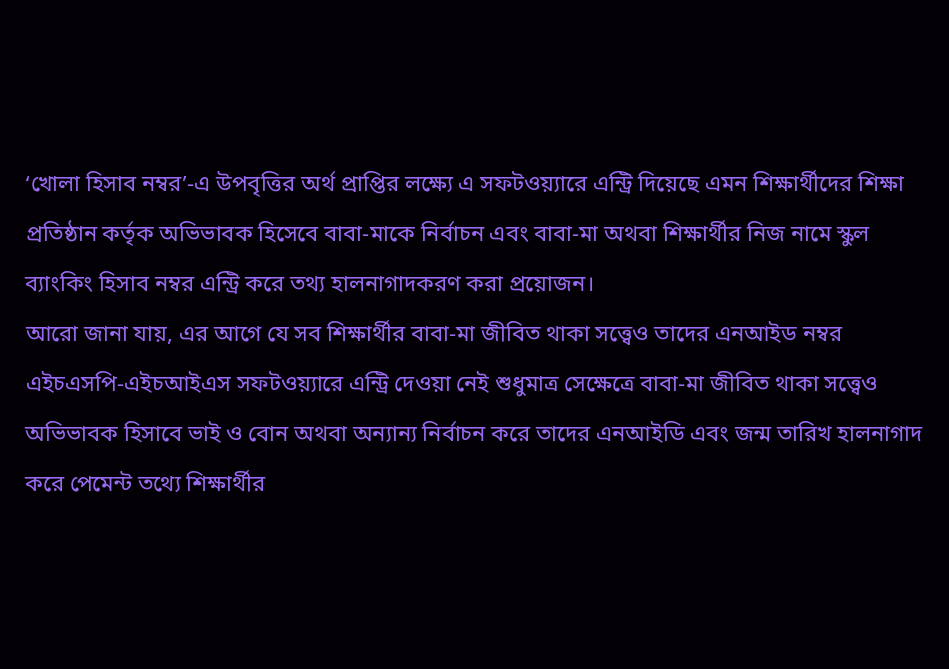‘খোলা হিসাব নম্বর’-এ উপবৃত্তির অর্থ প্রাপ্তির লক্ষ্যে এ সফটওয়্যারে এন্ট্রি দিয়েছে এমন শিক্ষার্থীদের শিক্ষা প্রতিষ্ঠান কর্তৃক অভিভাবক হিসেবে বাবা-মাকে নির্বাচন এবং বাবা-মা অথবা শিক্ষার্থীর নিজ নামে স্কুল ব্যাংকিং হিসাব নম্বর এন্ট্রি করে তথ্য হালনাগাদকরণ করা প্রয়োজন।
আরো জানা যায়, এর আগে যে সব শিক্ষার্থীর বাবা-মা জীবিত থাকা সত্ত্বেও তাদের এনআইড নম্বর এইচএসপি-এইচআইএস সফটওয়্যারে এন্ট্রি দেওয়া নেই শুধুমাত্র সেক্ষেত্রে বাবা-মা জীবিত থাকা সত্ত্বেও অভিভাবক হিসাবে ভাই ও বোন অথবা অন্যান্য নির্বাচন করে তাদের এনআইডি এবং জন্ম তারিখ হালনাগাদ করে পেমেন্ট তথ্যে শিক্ষার্থীর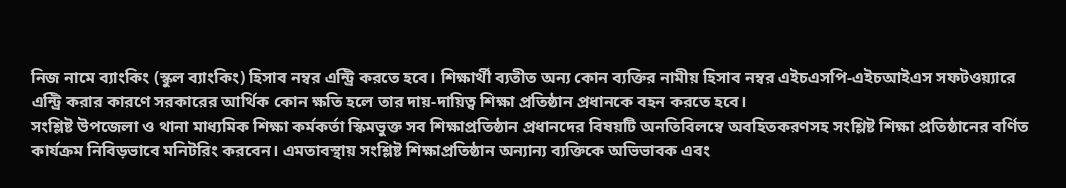নিজ নামে ব্যাংকিং (স্কুল ব্যাংকিং) হিসাব নম্বর এন্ট্রি করতে হবে। শিক্ষার্থী ব্যতীত অন্য কোন ব্যক্তির নামীয় হিসাব নম্বর এইচএসপি-এইচআইএস সফটওয়্যারে এন্ট্রি করার কারণে সরকারের আর্থিক কোন ক্ষতি হলে তার দায়-দায়িত্ব শিক্ষা প্রতিষ্ঠান প্রধানকে বহন করতে হবে।
সংশ্লিষ্ট উপজেলা ও থানা মাধ্যমিক শিক্ষা কর্মকর্তা স্কিমভুক্ত সব শিক্ষাপ্রতিষ্ঠান প্রধানদের বিষয়টি অনতিবিলম্বে অবহিতকরণসহ সংশ্লিষ্ট শিক্ষা প্রতিষ্ঠানের বর্ণিত কার্যক্রম নিবিড়ভাবে মনিটরিং করবেন। এমতাবস্থায় সংশ্লিষ্ট শিক্ষাপ্রতিষ্ঠান অন্যান্য ব্যক্তিকে অভিভাবক এবং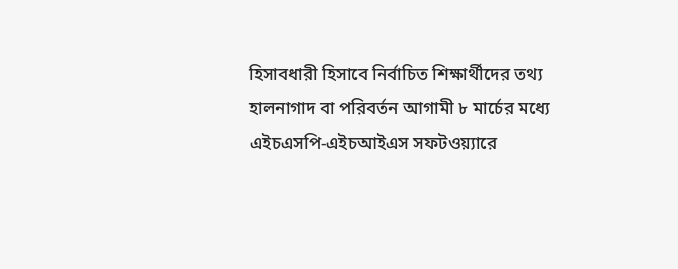হিসাবধারী হিসাবে নির্বাচিত শিক্ষার্থীদের তথ্য হালনাগাদ বা পরিবর্তন আগামী ৮ মার্চের মধ্যে এইচএসপি-এইচআইএস সফটওয়্যারে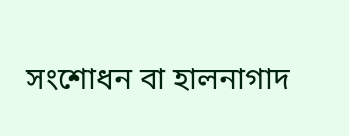সংশোধন বা হালনাগাদ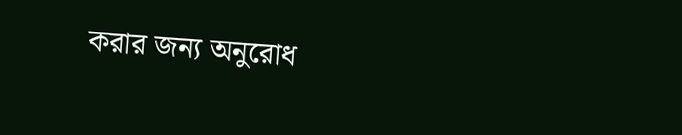করার জন্য অনুরোধ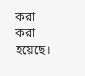করা করা হয়েছে।